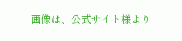画像は、公式サイト様より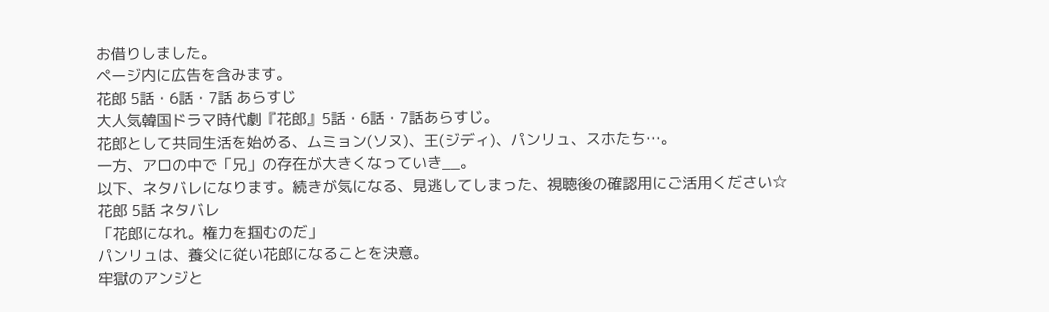お借りしました。
ページ内に広告を含みます。
花郎 5話・6話・7話 あらすじ
大人気韓国ドラマ時代劇『花郎』5話・6話・7話あらすじ。
花郎として共同生活を始める、ムミョン(ソヌ)、王(ジディ)、パンリュ、スホたち…。
一方、アロの中で「兄」の存在が大きくなっていき__。
以下、ネタバレになります。続きが気になる、見逃してしまった、視聴後の確認用にご活用ください☆
花郎 5話 ネタバレ
「花郎になれ。権力を掴むのだ」
パンリュは、養父に従い花郎になることを決意。
牢獄のアンジと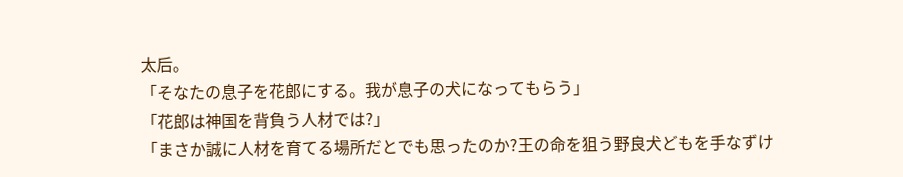太后。
「そなたの息子を花郎にする。我が息子の犬になってもらう」
「花郎は神国を背負う人材では?」
「まさか誠に人材を育てる場所だとでも思ったのか?王の命を狙う野良犬どもを手なずけ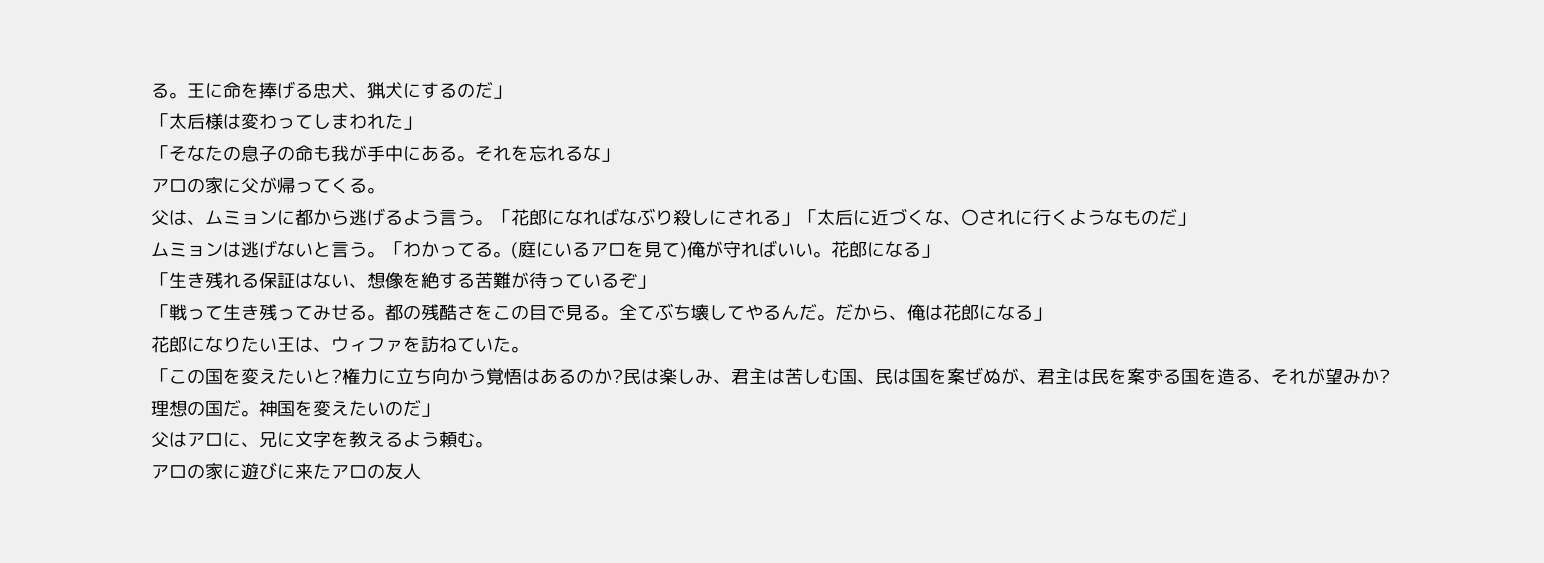る。王に命を捧げる忠犬、猟犬にするのだ」
「太后様は変わってしまわれた」
「そなたの息子の命も我が手中にある。それを忘れるな」
アロの家に父が帰ってくる。
父は、ムミョンに都から逃げるよう言う。「花郎になればなぶり殺しにされる」「太后に近づくな、〇されに行くようなものだ」
ムミョンは逃げないと言う。「わかってる。(庭にいるアロを見て)俺が守ればいい。花郎になる」
「生き残れる保証はない、想像を絶する苦難が待っているぞ」
「戦って生き残ってみせる。都の残酷さをこの目で見る。全てぶち壊してやるんだ。だから、俺は花郎になる」
花郎になりたい王は、ウィファを訪ねていた。
「この国を変えたいと?権力に立ち向かう覚悟はあるのか?民は楽しみ、君主は苦しむ国、民は国を案ぜぬが、君主は民を案ずる国を造る、それが望みか?理想の国だ。神国を変えたいのだ」
父はアロに、兄に文字を教えるよう頼む。
アロの家に遊びに来たアロの友人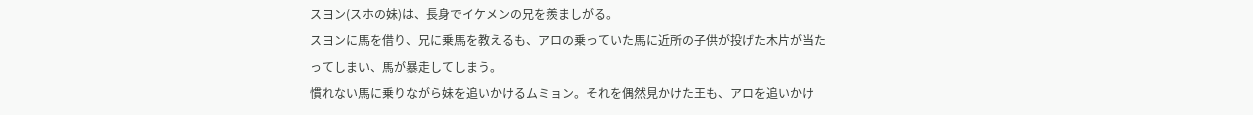スヨン(スホの妹)は、長身でイケメンの兄を羨ましがる。
スヨンに馬を借り、兄に乗馬を教えるも、アロの乗っていた馬に近所の子供が投げた木片が当たってしまい、馬が暴走してしまう。
慣れない馬に乗りながら妹を追いかけるムミョン。それを偶然見かけた王も、アロを追いかけ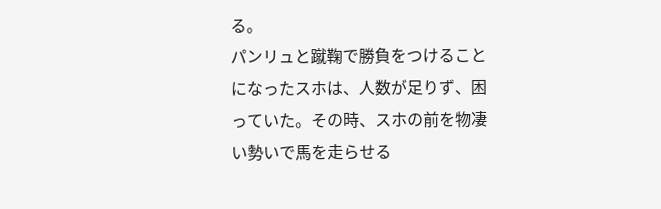る。
パンリュと蹴鞠で勝負をつけることになったスホは、人数が足りず、困っていた。その時、スホの前を物凄い勢いで馬を走らせる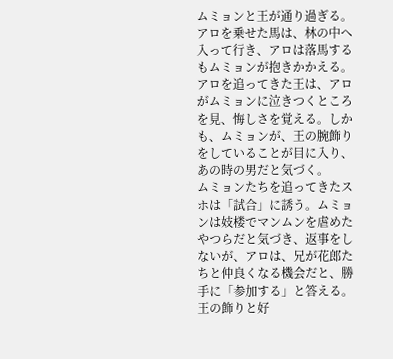ムミョンと王が通り過ぎる。
アロを乗せた馬は、林の中へ入って行き、アロは落馬するもムミョンが抱きかかえる。アロを追ってきた王は、アロがムミョンに泣きつくところを見、悔しさを覚える。しかも、ムミョンが、王の腕飾りをしていることが目に入り、あの時の男だと気づく。
ムミョンたちを追ってきたスホは「試合」に誘う。ムミョンは妓楼でマンムンを虐めたやつらだと気づき、返事をしないが、アロは、兄が花郎たちと仲良くなる機会だと、勝手に「参加する」と答える。
王の飾りと好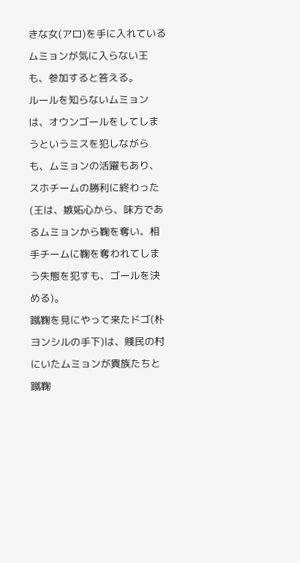きな女(アロ)を手に入れているムミョンが気に入らない王も、参加すると答える。
ルールを知らないムミョンは、オウンゴールをしてしまうというミスを犯しながらも、ムミョンの活躍もあり、スホチームの勝利に終わった(王は、嫉妬心から、味方であるムミョンから鞠を奪い、相手チームに鞠を奪われてしまう失態を犯すも、ゴールを決める)。
蹴鞠を見にやって来たドゴ(朴ヨンシルの手下)は、賤民の村にいたムミョンが貴族たちと蹴鞠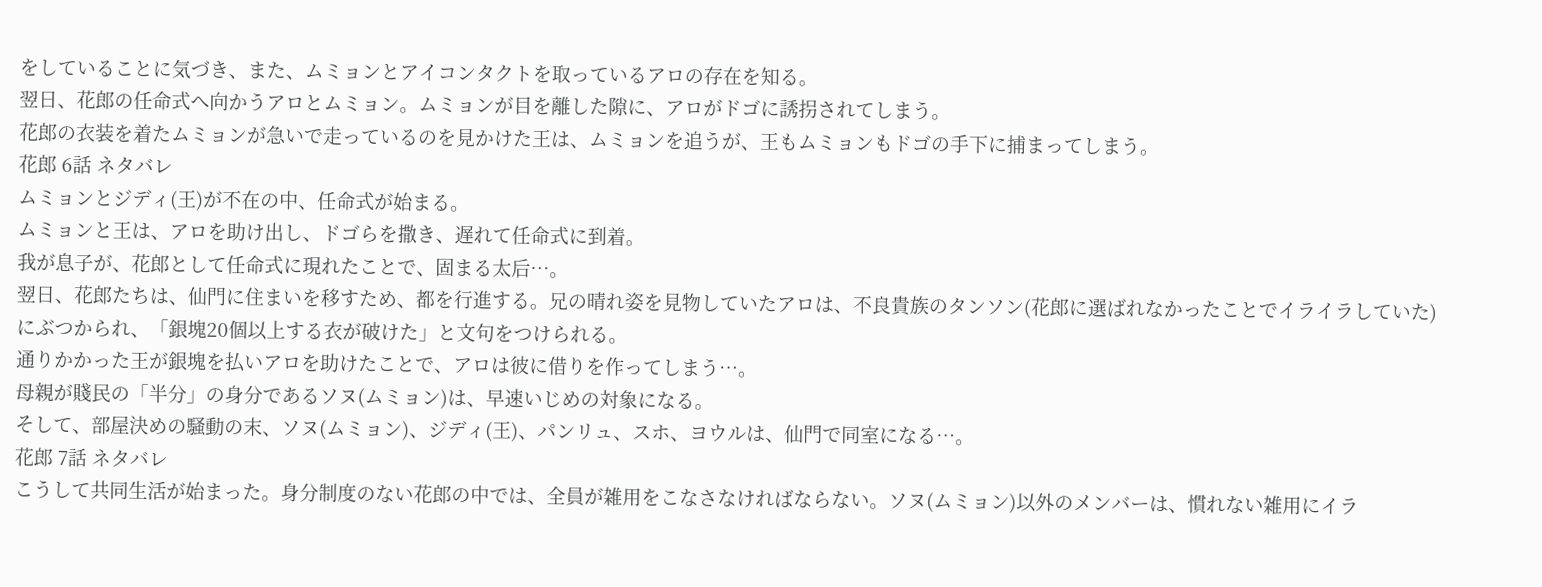をしていることに気づき、また、ムミョンとアイコンタクトを取っているアロの存在を知る。
翌日、花郎の任命式へ向かうアロとムミョン。ムミョンが目を離した隙に、アロがドゴに誘拐されてしまう。
花郎の衣装を着たムミョンが急いで走っているのを見かけた王は、ムミョンを追うが、王もムミョンもドゴの手下に捕まってしまう。
花郎 6話 ネタバレ
ムミョンとジディ(王)が不在の中、任命式が始まる。
ムミョンと王は、アロを助け出し、ドゴらを撒き、遅れて任命式に到着。
我が息子が、花郎として任命式に現れたことで、固まる太后…。
翌日、花郎たちは、仙門に住まいを移すため、都を行進する。兄の晴れ姿を見物していたアロは、不良貴族のタンソン(花郎に選ばれなかったことでイライラしていた)にぶつかられ、「銀塊20個以上する衣が破けた」と文句をつけられる。
通りかかった王が銀塊を払いアロを助けたことで、アロは彼に借りを作ってしまう…。
母親が賤民の「半分」の身分であるソヌ(ムミョン)は、早速いじめの対象になる。
そして、部屋決めの騒動の末、ソヌ(ムミョン)、ジディ(王)、パンリュ、スホ、ヨウルは、仙門で同室になる…。
花郎 7話 ネタバレ
こうして共同生活が始まった。身分制度のない花郎の中では、全員が雑用をこなさなければならない。ソヌ(ムミョン)以外のメンバーは、慣れない雑用にイラ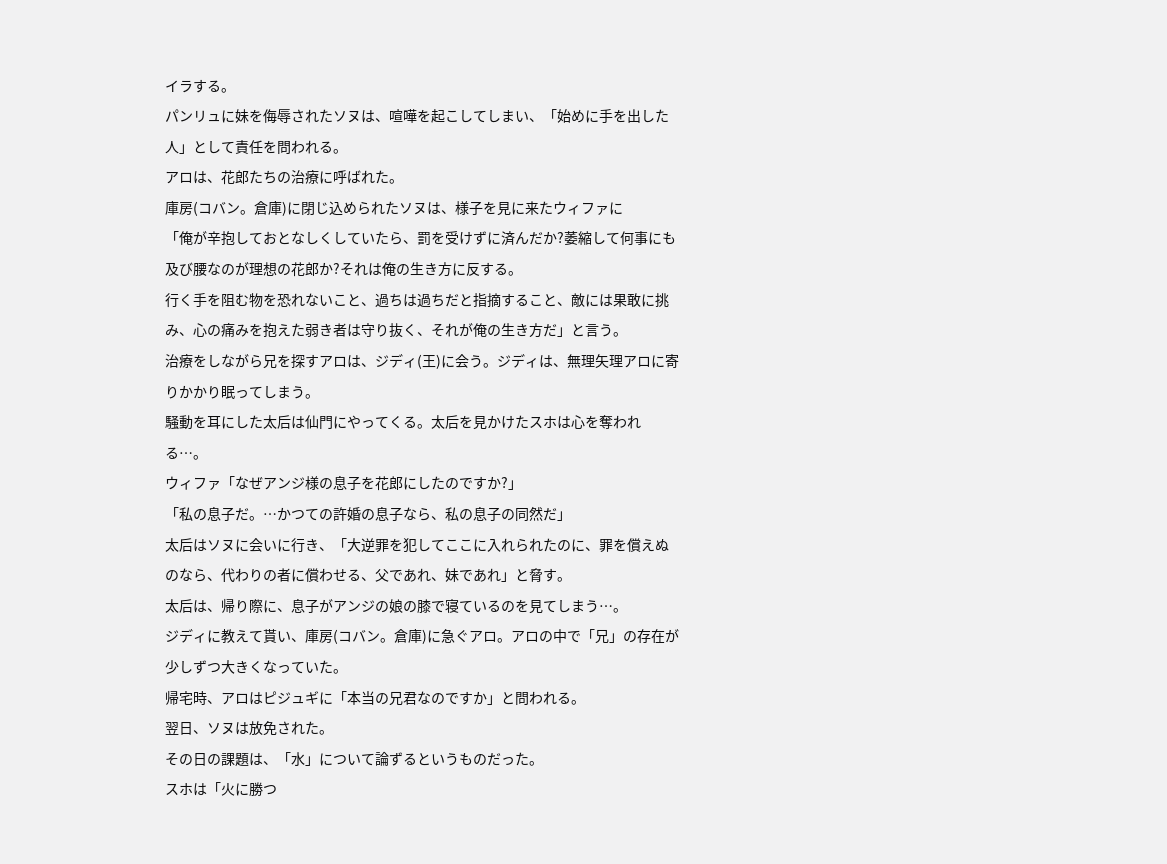イラする。
パンリュに妹を侮辱されたソヌは、喧嘩を起こしてしまい、「始めに手を出した人」として責任を問われる。
アロは、花郎たちの治療に呼ばれた。
庫房(コバン。倉庫)に閉じ込められたソヌは、様子を見に来たウィファに
「俺が辛抱しておとなしくしていたら、罰を受けずに済んだか?萎縮して何事にも及び腰なのが理想の花郎か?それは俺の生き方に反する。
行く手を阻む物を恐れないこと、過ちは過ちだと指摘すること、敵には果敢に挑み、心の痛みを抱えた弱き者は守り抜く、それが俺の生き方だ」と言う。
治療をしながら兄を探すアロは、ジディ(王)に会う。ジディは、無理矢理アロに寄りかかり眠ってしまう。
騒動を耳にした太后は仙門にやってくる。太后を見かけたスホは心を奪われる…。
ウィファ「なぜアンジ様の息子を花郎にしたのですか?」
「私の息子だ。…かつての許婚の息子なら、私の息子の同然だ」
太后はソヌに会いに行き、「大逆罪を犯してここに入れられたのに、罪を償えぬのなら、代わりの者に償わせる、父であれ、妹であれ」と脅す。
太后は、帰り際に、息子がアンジの娘の膝で寝ているのを見てしまう…。
ジディに教えて貰い、庫房(コバン。倉庫)に急ぐアロ。アロの中で「兄」の存在が少しずつ大きくなっていた。
帰宅時、アロはピジュギに「本当の兄君なのですか」と問われる。
翌日、ソヌは放免された。
その日の課題は、「水」について論ずるというものだった。
スホは「火に勝つ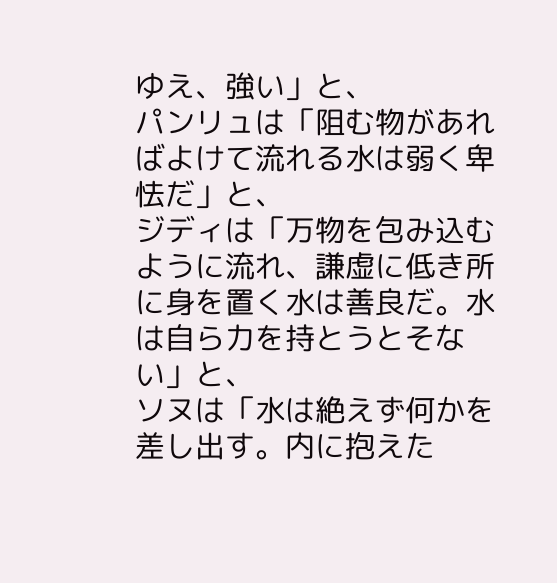ゆえ、強い」と、
パンリュは「阻む物があればよけて流れる水は弱く卑怯だ」と、
ジディは「万物を包み込むように流れ、謙虚に低き所に身を置く水は善良だ。水は自ら力を持とうとそない」と、
ソヌは「水は絶えず何かを差し出す。内に抱えた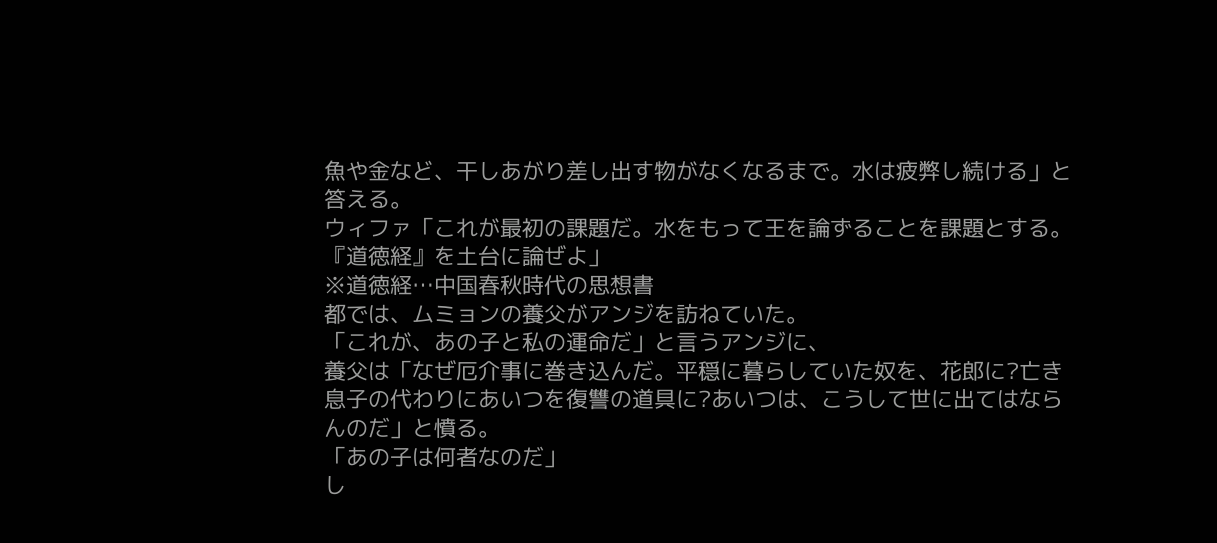魚や金など、干しあがり差し出す物がなくなるまで。水は疲弊し続ける」と答える。
ウィファ「これが最初の課題だ。水をもって王を論ずることを課題とする。『道徳経』を土台に論ぜよ」
※道徳経…中国春秋時代の思想書
都では、ムミョンの養父がアンジを訪ねていた。
「これが、あの子と私の運命だ」と言うアンジに、
養父は「なぜ厄介事に巻き込んだ。平穏に暮らしていた奴を、花郎に?亡き息子の代わりにあいつを復讐の道具に?あいつは、こうして世に出てはならんのだ」と憤る。
「あの子は何者なのだ」
し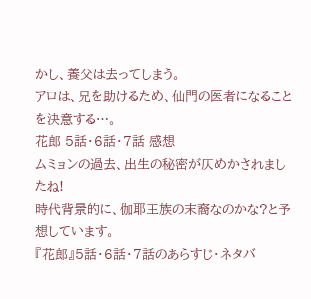かし、養父は去ってしまう。
アロは、兄を助けるため、仙門の医者になることを決意する…。
花郎 5話・6話・7話 感想
ムミョンの過去、出生の秘密が仄めかされましたね!
時代背景的に、伽耶王族の末裔なのかな?と予想しています。
『花郎』5話・6話・7話のあらすじ・ネタバ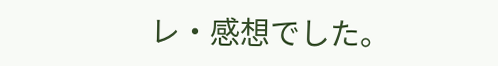レ・感想でした。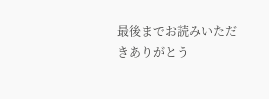最後までお読みいただきありがとう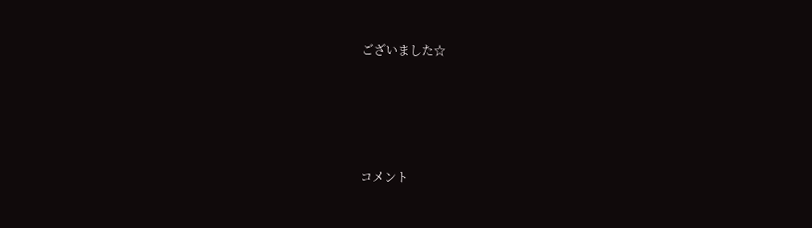ございました☆





コメント